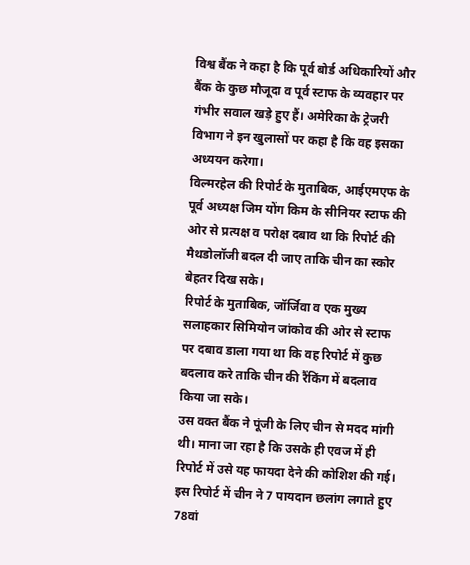विश्व बैंक ने कहा है कि पूर्व बोर्ड अधिकारियों और बैंक के कुछ मौजूदा व पूर्व स्टाफ के व्यवहार पर गंभीर सवाल खड़े हुए हैं। अमेरिका के ट्रेजरी विभाग ने इन खुलासों पर कहा है कि वह इसका अध्ययन करेगा।
विल्मरहेल की रिपोर्ट के मुताबिक, आईएमएफ के पूर्व अध्यक्ष जिम योंग किम के सीनियर स्टाफ की ओर से प्रत्यक्ष व परोक्ष दबाव था कि रिपोर्ट की मैथडोलॉजी बदल दी जाए ताकि चीन का स्कोर बेहतर दिख सके।
रिपोर्ट के मुताबिक, जॉर्जिवा व एक मुख्य सलाहकार सिमियोन जांकोव की ओर से स्टाफ पर दबाव डाला गया था कि वह रिपोर्ट में कुछ बदलाव करे ताकि चीन की रैंकिंग में बदलाव किया जा सके।
उस वक्त बैंक ने पूंजी के लिए चीन से मदद मांगी थी। माना जा रहा है कि उसके ही एवज में ही रिपोर्ट में उसे यह फायदा देने की कोशिश की गई। इस रिपोर्ट में चीन ने 7 पायदान छलांग लगाते हुए 78वां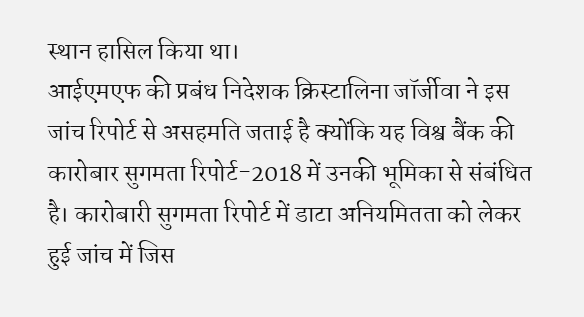स्थान हासिल किया था।
आईएमएफ की प्रबंध निदेशक क्रिस्टालिना जॉर्जीवा ने इस जांच रिपोर्ट से असहमति जताई है क्योंकि यह विश्व बैंक की कारोबार सुगमता रिपोर्ट-2018 में उनकी भूमिका से संबंधित है। कारोबारी सुगमता रिपोर्ट में डाटा अनियमितता को लेकर हुई जांच में जिस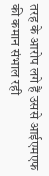तरह के आरोप लगे हैं उससे आईएमएफ की कमान संभाल रही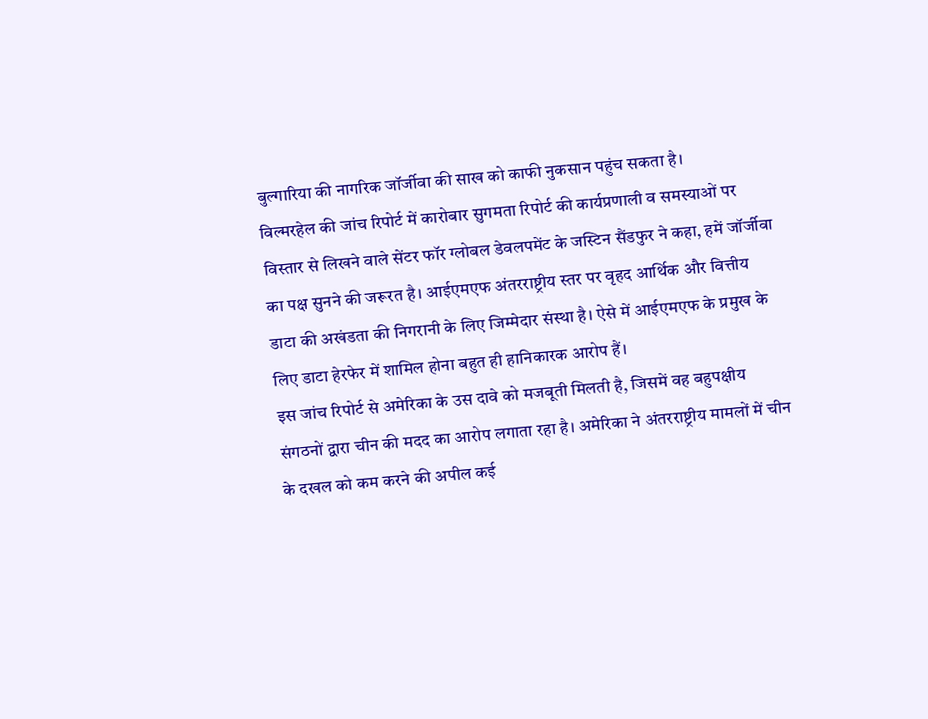बुल्गारिया की नागरिक जॉर्जीवा की साख को काफी नुकसान पहुंच सकता है।
विल्मरहेल की जांच रिपोर्ट में कारोबार सुगमता रिपोर्ट की कार्यप्रणाली व समस्याओं पर विस्तार से लिखने वाले सेंटर फॉर ग्लोबल डेवलपमेंट के जस्टिन सैंडफुर ने कहा, हमें जॉर्जीवा का पक्ष सुनने की जरूरत है। आईएमएफ अंतरराष्ट्रीय स्तर पर वृहद आर्थिक और वित्तीय डाटा की अखंडता की निगरानी के लिए जिम्मेदार संस्था है। ऐसे में आईएमएफ के प्रमुख के लिए डाटा हेरफेर में शामिल होना बहुत ही हानिकारक आरोप हैं।
इस जांच रिपोर्ट से अमेरिका के उस दावे को मजबूती मिलती है, जिसमें वह बहुपक्षीय संगठनों द्वारा चीन की मदद का आरोप लगाता रहा है। अमेरिका ने अंतरराष्ट्रीय मामलों में चीन के दखल को कम करने की अपील कई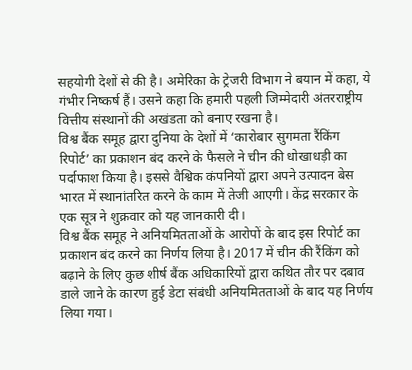सहयोगी देशों से की है। अमेरिका के ट्रेजरी विभाग ने बयान में कहा, ये गंभीर निष्कर्ष हैं। उसने कहा कि हमारी पहली जिम्मेदारी अंतरराष्ट्रीय वित्तीय संस्थानों की अखंडता को बनाए रखना है।
विश्व बैंक समूह द्वारा दुनिया के देशों में ‘कारोबार सुगमता रैंकिंग रिपोर्ट’ का प्रकाशन बंद करने के फैसले ने चीन की धोखाधड़ी का पर्दाफाश किया है। इससे वैश्विक कंपनियों द्वारा अपने उत्पादन बेस भारत में स्थानांतरित करने के काम में तेजी आएगी। केंद्र सरकार के एक सूत्र ने शुक्रवार को यह जानकारी दी।
विश्व बैंक समूह ने अनियमितताओं के आरोपों के बाद इस रिपोर्ट का प्रकाशन बंद करने का निर्णय लिया है। 2017 में चीन की रैंकिंग को बढ़ाने के लिए कुछ शीर्ष बैंक अधिकारियों द्वारा कथित तौर पर दबाव डाले जाने के कारण हुई डेटा संबंधी अनियमितताओं के बाद यह निर्णय लिया गया।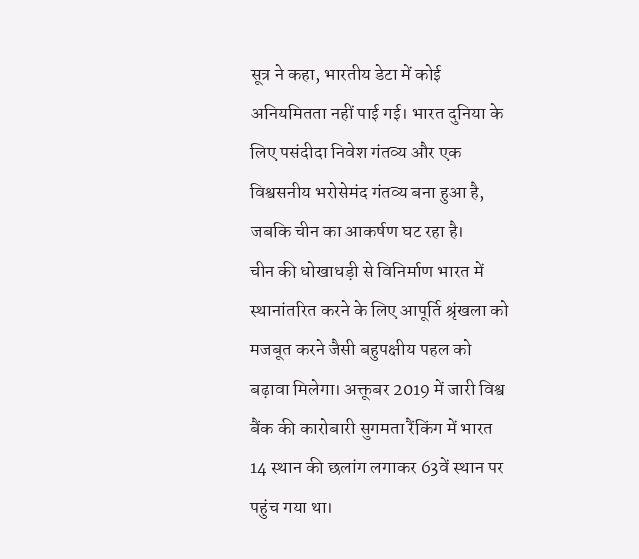सूत्र ने कहा, भारतीय डेटा में कोई अनियमितता नहीं पाई गई। भारत दुनिया के लिए पसंदीदा निवेश गंतव्य और एक विश्वसनीय भरोसेमंद गंतव्य बना हुआ है, जबकि चीन का आकर्षण घट रहा है।
चीन की धोखाधड़ी से विनिर्माण भारत में स्थानांतरित करने के लिए आपूर्ति श्रृंखला को मजबूत करने जैसी बहुपक्षीय पहल को बढ़ावा मिलेगा। अक्तूबर 2019 में जारी विश्व बैंक की कारोबारी सुगमता रैंकिंग में भारत 14 स्थान की छलांग लगाकर 63वें स्थान पर पहुंच गया था।